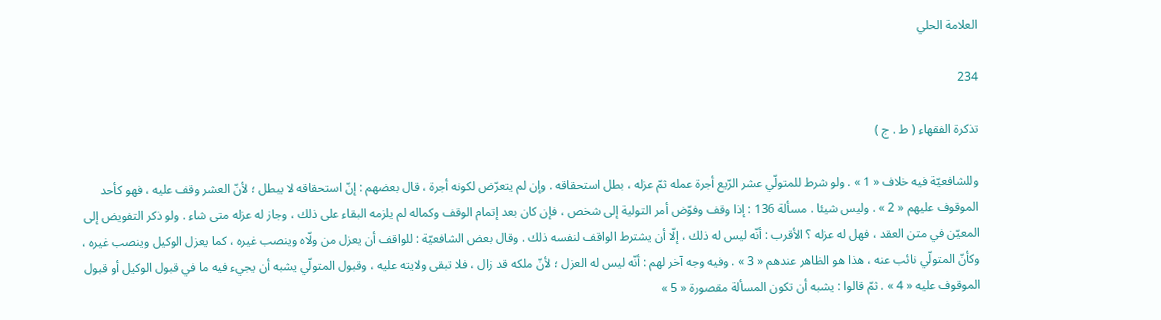العلامة الحلي

234

تذكرة الفقهاء ( ط . ج )

وللشافعيّة فيه خلاف « 1 » . ولو شرط للمتولّي عشر الرّيع أجرة عمله ثمّ عزله ، بطل استحقاقه . وإن لم يتعرّض لكونه أجرة ، قال بعضهم : إنّ استحقاقه لا يبطل ؛ لأنّ العشر وقف عليه ، فهو كأحد الموقوف عليهم « 2 » . وليس شيئا . مسألة 136 : إذا وقف وفوّض أمر التولية إلى شخص ، فإن كان بعد إتمام الوقف وكماله لم يلزمه البقاء على ذلك ، وجاز له عزله متى شاء . ولو ذكر التفويض إلى المعيّن في متن العقد ، فهل له عزله ؟ الأقرب : أنّه ليس له ذلك ، إلّا أن يشترط الواقف لنفسه ذلك . وقال بعض الشافعيّة : للواقف أن يعزل من ولّاه وينصب غيره ، كما يعزل الوكيل وينصب غيره ، وكأنّ المتولّي نائب عنه ، هذا هو الظاهر عندهم « 3 » . وفيه وجه آخر لهم : أنّه ليس له العزل ؛ لأنّ ملكه قد زال ، فلا تبقى ولايته عليه ، وقبول المتولّي يشبه أن يجيء فيه ما في قبول الوكيل أو قبول الموقوف عليه « 4 » . ثمّ قالوا : يشبه أن تكون المسألة مقصورة « 5 »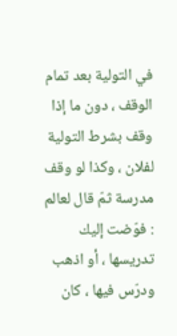في التولية بعد تمام الوقف ، دون ما إذا وقف بشرط التولية لفلان ، وكذا لو وقف مدرسة ثمّ قال لعالم : فوّضت إليك تدريسها ، أو اذهب ودرّس فيها ، كان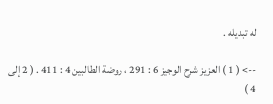له تبديله .

--> ( 1 ) العزيز شرح الوجيز 6 : 291 ، روضة الطالبين 4 : 411 . ( 2 إلى 4 )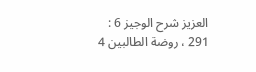العزيز شرح الوجيز 6 : 291 ، روضة الطالبين 4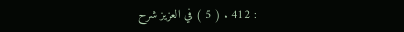: 412 . ( 5 ) في العزيز شرح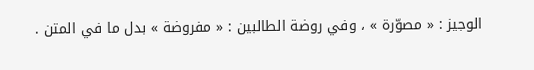الوجيز : « مصوّرة » ، وفي روضة الطالبين : « مفروضة » بدل ما في المتن .